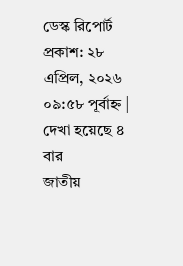ডেস্ক রিপোর্ট
প্রকাশ: ২৮ এপ্রিল, ২০২৬ ০৯:৫৮ পূর্বাহ্ন | দেখা হয়েছে ৪ বার
জাতীয়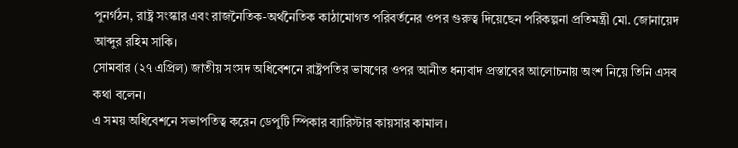পুনর্গঠন, রাষ্ট্র সংস্কার এবং রাজনৈতিক-অর্থনৈতিক কাঠামোগত পরিবর্তনের ওপর গুরুত্ব দিয়েছেন পরিকল্পনা প্রতিমন্ত্রী মো. জোনায়েদ আব্দুর রহিম সাকি।
সোমবার (২৭ এপ্রিল) জাতীয় সংসদ অধিবেশনে রাষ্ট্রপতির ভাষণের ওপর আনীত ধন্যবাদ প্রস্তাবের আলোচনায় অংশ নিয়ে তিনি এসব কথা বলেন।
এ সময় অধিবেশনে সভাপতিত্ব করেন ডেপুটি স্পিকার ব্যারিস্টার কায়সার কামাল।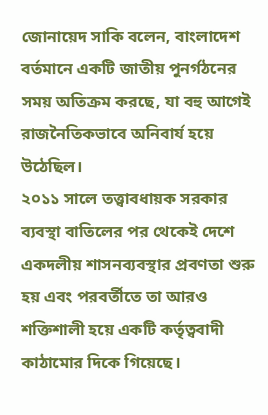জোনায়েদ সাকি বলেন, বাংলাদেশ বর্তমানে একটি জাতীয় পুনর্গঠনের সময় অতিক্রম করছে, যা বহু আগেই রাজনৈতিকভাবে অনিবার্য হয়ে উঠেছিল।
২০১১ সালে তত্ত্বাবধায়ক সরকার ব্যবস্থা বাতিলের পর থেকেই দেশে একদলীয় শাসনব্যবস্থার প্রবণতা শুরু হয় এবং পরবর্তীতে তা আরও শক্তিশালী হয়ে একটি কর্তৃত্ববাদী কাঠামোর দিকে গিয়েছে।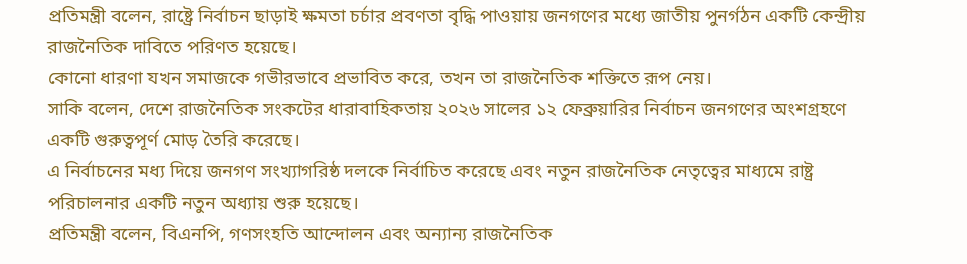প্রতিমন্ত্রী বলেন, রাষ্ট্রে নির্বাচন ছাড়াই ক্ষমতা চর্চার প্রবণতা বৃদ্ধি পাওয়ায় জনগণের মধ্যে জাতীয় পুনর্গঠন একটি কেন্দ্রীয় রাজনৈতিক দাবিতে পরিণত হয়েছে।
কোনো ধারণা যখন সমাজকে গভীরভাবে প্রভাবিত করে, তখন তা রাজনৈতিক শক্তিতে রূপ নেয়।
সাকি বলেন, দেশে রাজনৈতিক সংকটের ধারাবাহিকতায় ২০২৬ সালের ১২ ফেব্রুয়ারির নির্বাচন জনগণের অংশগ্রহণে একটি গুরুত্বপূর্ণ মোড় তৈরি করেছে।
এ নির্বাচনের মধ্য দিয়ে জনগণ সংখ্যাগরিষ্ঠ দলকে নির্বাচিত করেছে এবং নতুন রাজনৈতিক নেতৃত্বের মাধ্যমে রাষ্ট্র পরিচালনার একটি নতুন অধ্যায় শুরু হয়েছে।
প্রতিমন্ত্রী বলেন, বিএনপি, গণসংহতি আন্দোলন এবং অন্যান্য রাজনৈতিক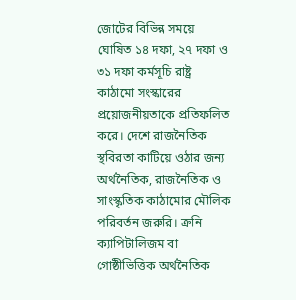জোটের বিভিন্ন সময়ে ঘোষিত ১৪ দফা, ২৭ দফা ও ৩১ দফা কর্মসূচি রাষ্ট্র কাঠামো সংস্কারের প্রয়োজনীয়তাকে প্রতিফলিত করে। দেশে রাজনৈতিক স্থবিরতা কাটিয়ে ওঠার জন্য অর্থনৈতিক, রাজনৈতিক ও সাংস্কৃতিক কাঠামোর মৌলিক পরিবর্তন জরুরি। ক্রনি ক্যাপিটালিজম বা গোষ্ঠীভিত্তিক অর্থনৈতিক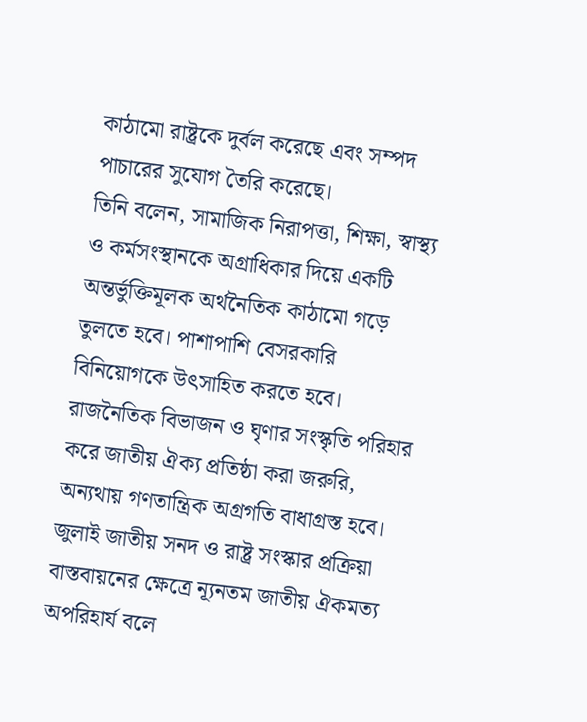কাঠামো রাষ্ট্রকে দুর্বল করেছে এবং সম্পদ পাচারের সুযোগ তৈরি করেছে।
তিনি বলেন, সামাজিক নিরাপত্তা, শিক্ষা, স্বাস্থ্য ও কর্মসংস্থানকে অগ্রাধিকার দিয়ে একটি অন্তর্ভুক্তিমূলক অর্থনৈতিক কাঠামো গড়ে তুলতে হবে। পাশাপাশি বেসরকারি বিনিয়োগকে উৎসাহিত করতে হবে। রাজনৈতিক বিভাজন ও ঘৃণার সংস্কৃতি পরিহার করে জাতীয় ঐক্য প্রতিষ্ঠা করা জরুরি, অন্যথায় গণতান্ত্রিক অগ্রগতি বাধাগ্রস্ত হবে।
জুলাই জাতীয় সনদ ও রাষ্ট্র সংস্কার প্রক্রিয়া বাস্তবায়নের ক্ষেত্রে ন্যূনতম জাতীয় ঐকমত্য অপরিহার্য বলে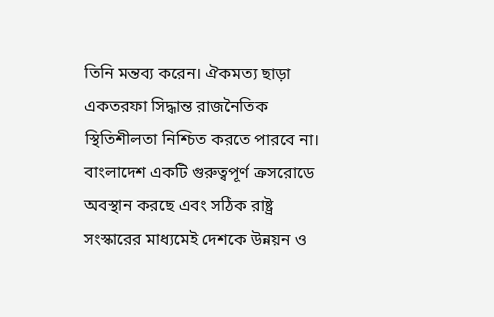তিনি মন্তব্য করেন। ঐকমত্য ছাড়া একতরফা সিদ্ধান্ত রাজনৈতিক স্থিতিশীলতা নিশ্চিত করতে পারবে না। বাংলাদেশ একটি গুরুত্বপূর্ণ ক্রসরোডে অবস্থান করছে এবং সঠিক রাষ্ট্র সংস্কারের মাধ্যমেই দেশকে উন্নয়ন ও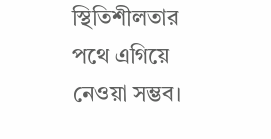স্থিতিশীলতার পথে এগিয়ে নেওয়া সম্ভব।